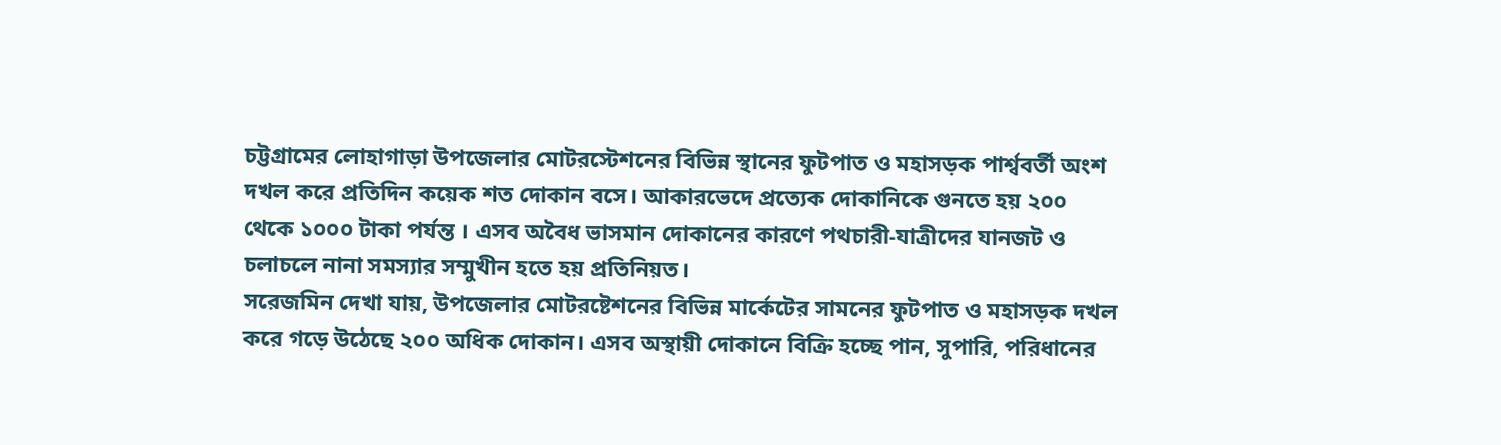চট্টগ্রামের লোহাগাড়া উপজেলার মোটরস্টেশনের বিভিন্ন স্থানের ফুটপাত ও মহাসড়ক পার্শ্ববর্তী অংশ দখল করে প্রতিদিন কয়েক শত দোকান বসে। আকারভেদে প্রত্যেক দোকানিকে গুনতে হয় ২০০ থেকে ১০০০ টাকা পর্যন্ত । এসব অবৈধ ভাসমান দোকানের কারণে পথচারী-যাত্রীদের যানজট ও চলাচলে নানা সমস্যার সম্মুখীন হতে হয় প্রতিনিয়ত।
সরেজমিন দেখা যায়, উপজেলার মোটরষ্টেশনের বিভিন্ন মার্কেটের সামনের ফুটপাত ও মহাসড়ক দখল করে গড়ে উঠেছে ২০০ অধিক দোকান। এসব অস্থায়ী দোকানে বিক্রি হচ্ছে পান, সুপারি, পরিধানের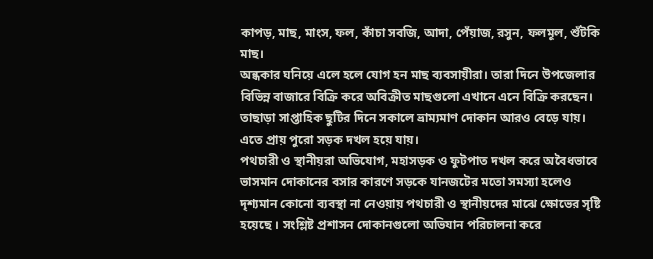কাপড়, মাছ, মাংস, ফল, কাঁচা সবজি, আদা, পেঁয়াজ, রসুন, ফলমূল, শুঁটকি মাছ।
অন্ধকার ঘনিয়ে এলে হলে যোগ হন মাছ ব্যবসায়ীরা। তারা দিনে উপজেলার বিভিন্ন বাজারে বিক্রি করে অবিক্রীত মাছগুলো এখানে এনে বিক্রি করছেন। তাছাড়া সাপ্তাহিক ছুটির দিনে সকালে ভ্রাম্যমাণ দোকান আরও বেড়ে যায়। এতে প্রায় পুরো সড়ক দখল হয়ে যায়।
পথচারী ও স্থানীয়রা অভিযোগ, মহাসড়ক ও ফুটপাত দখল করে অবৈধভাবে ভাসমান দোকানের বসার কারণে সড়কে যানজটের মতো সমস্যা হলেও দৃশ্যমান কোনো ব্যবস্থা না নেওয়ায় পথচারী ও স্থানীয়দের মাঝে ক্ষোভের সৃষ্টি হয়েছে । সংশ্লিষ্ট প্রশাসন দোকানগুলো অভিযান পরিচালনা করে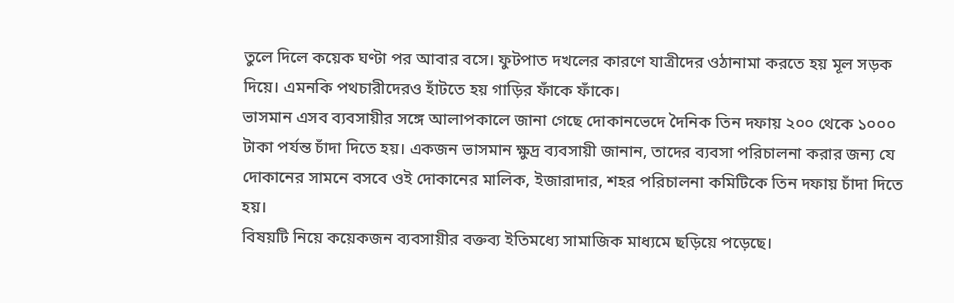তুলে দিলে কয়েক ঘণ্টা পর আবার বসে। ফুটপাত দখলের কারণে যাত্রীদের ওঠানামা করতে হয় মূল সড়ক দিয়ে। এমনকি পথচারীদেরও হাঁটতে হয় গাড়ির ফাঁকে ফাঁকে।
ভাসমান এসব ব্যবসায়ীর সঙ্গে আলাপকালে জানা গেছে দোকানভেদে দৈনিক তিন দফায় ২০০ থেকে ১০০০ টাকা পর্যন্ত চাঁদা দিতে হয়। একজন ভাসমান ক্ষুদ্র ব্যবসায়ী জানান, তাদের ব্যবসা পরিচালনা করার জন্য যে দোকানের সামনে বসবে ওই দোকানের মালিক, ইজারাদার, শহর পরিচালনা কমিটিকে তিন দফায় চাঁদা দিতে হয়।
বিষয়টি নিয়ে কয়েকজন ব্যবসায়ীর বক্তব্য ইতিমধ্যে সামাজিক মাধ্যমে ছড়িয়ে পড়েছে।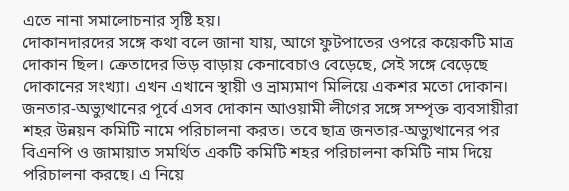এতে নানা সমালোচনার সৃষ্টি হয়।
দোকানদারদের সঙ্গে কথা বলে জানা যায়, আগে ফুটপাতের ওপরে কয়েকটি মাত্র দোকান ছিল। ক্রেতাদের ভিড় বাড়ায় কেনাবেচাও বেড়েছে, সেই সঙ্গে বেড়েছে দোকানের সংখ্যা। এখন এখানে স্থায়ী ও ভ্রাম্যমাণ মিলিয়ে একশর মতো দোকান।
জনতার-অভ্যুত্থানের পূর্বে এসব দোকান আওয়ামী লীগের সঙ্গে সম্পৃক্ত ব্যবসায়ীরা শহর উন্নয়ন কমিটি নামে পরিচালনা করত। তবে ছাত্র জনতার-অভ্যুত্থানের পর বিএনপি ও জামায়াত সমর্থিত একটি কমিটি শহর পরিচালনা কমিটি নাম দিয়ে পরিচালনা করছে। এ নিয়ে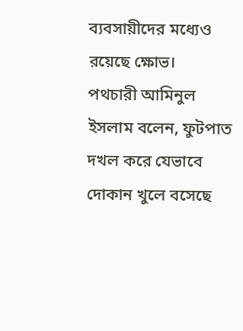ব্যবসায়ীদের মধ্যেও রয়েছে ক্ষোভ।
পথচারী আমিনুল ইসলাম বলেন, ফুটপাত দখল করে যেভাবে দোকান খুলে বসেছে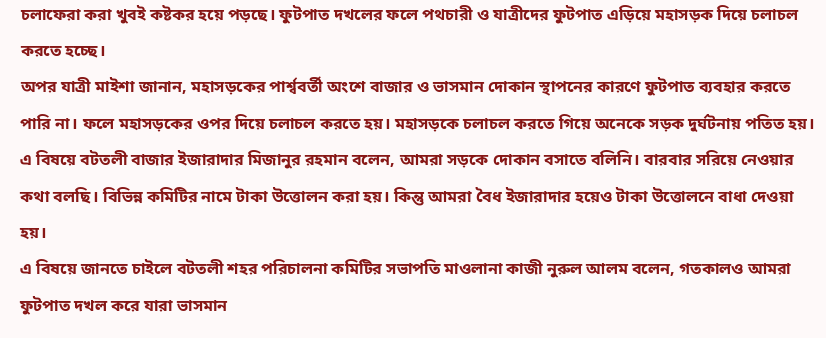চলাফেরা করা খুবই কষ্টকর হয়ে পড়ছে। ফুটপাত দখলের ফলে পথচারী ও যাত্রীদের ফুটপাত এড়িয়ে মহাসড়ক দিয়ে চলাচল করতে হচ্ছে।
অপর যাত্রী মাইশা জানান, মহাসড়কের পার্শ্ববর্তী অংশে বাজার ও ভাসমান দোকান স্থাপনের কারণে ফুটপাত ব্যবহার করতে পারি না। ফলে মহাসড়কের ওপর দিয়ে চলাচল করতে হয়। মহাসড়কে চলাচল করতে গিয়ে অনেকে সড়ক দুর্ঘটনায় পতিত হয়।
এ বিষয়ে বটতলী বাজার ইজারাদার মিজানুর রহমান বলেন, আমরা সড়কে দোকান বসাতে বলিনি। বারবার সরিয়ে নেওয়ার কথা বলছি। বিভিন্ন কমিটির নামে টাকা উত্তোলন করা হয়। কিন্তু আমরা বৈধ ইজারাদার হয়েও টাকা উত্তোলনে বাধা দেওয়া হয়।
এ বিষয়ে জানতে চাইলে বটতলী শহর পরিচালনা কমিটির সভাপতি মাওলানা কাজী নুরুল আলম বলেন, গতকালও আমরা ফুটপাত দখল করে যারা ভাসমান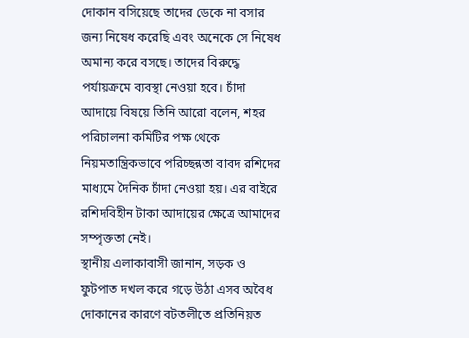দোকান বসিয়েছে তাদের ডেকে না বসার জন্য নিষেধ করেছি এবং অনেকে সে নিষেধ অমান্য করে বসছে। তাদের বিরুদ্ধে পর্যায়ক্রমে ব্যবস্থা নেওয়া হবে। চাঁদা আদায়ে বিষয়ে তিনি আরো বলেন, শহর পরিচালনা কমিটির পক্ষ থেকে নিয়মতান্ত্রিকভাবে পরিচ্ছন্নতা বাবদ রশিদের মাধ্যমে দৈনিক চাঁদা নেওয়া হয়। এর বাইরে রশিদবিহীন টাকা আদায়ের ক্ষেত্রে আমাদের সম্পৃক্ততা নেই।
স্থানীয় এলাকাবাসী জানান, সড়ক ও ফুটপাত দখল করে গড়ে উঠা এসব অবৈধ দোকানের কারণে বটতলীতে প্রতিনিয়ত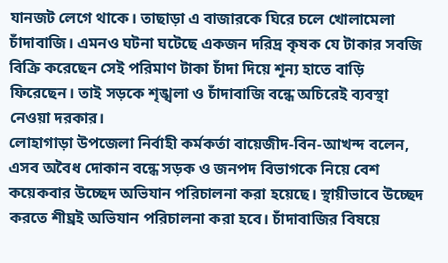যানজট লেগে থাকে। তাছাড়া এ বাজারকে ঘিরে চলে খোলামেলা চাঁদাবাজি। এমনও ঘটনা ঘটেছে একজন দরিদ্র কৃষক যে টাকার সবজি বিক্রি করেছেন সেই পরিমাণ টাকা চাঁদা দিয়ে শূন্য হাতে বাড়ি ফিরেছেন। তাই সড়কে শৃঙ্খলা ও চাঁদাবাজি বন্ধে অচিরেই ব্যবস্থা নেওয়া দরকার।
লোহাগাড়া উপজেলা নির্বাহী কর্মকর্তা বায়েজীদ-বিন-আখন্দ বলেন, এসব অবৈধ দোকান বন্ধে সড়ক ও জনপদ বিভাগকে নিয়ে বেশ কয়েকবার উচ্ছেদ অভিযান পরিচালনা করা হয়েছে। স্থায়ীভাবে উচ্ছেদ করতে শীঘ্রই অভিযান পরিচালনা করা হবে। চাঁদাবাজির বিষয়ে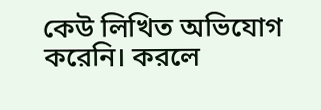কেউ লিখিত অভিযোগ করেনি। করলে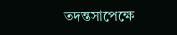তদন্তসাপেক্ষে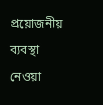প্রয়োজনীয় ব্যবস্থা নেওয়া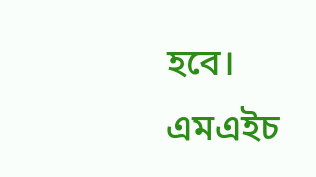হবে।
এমএইচ